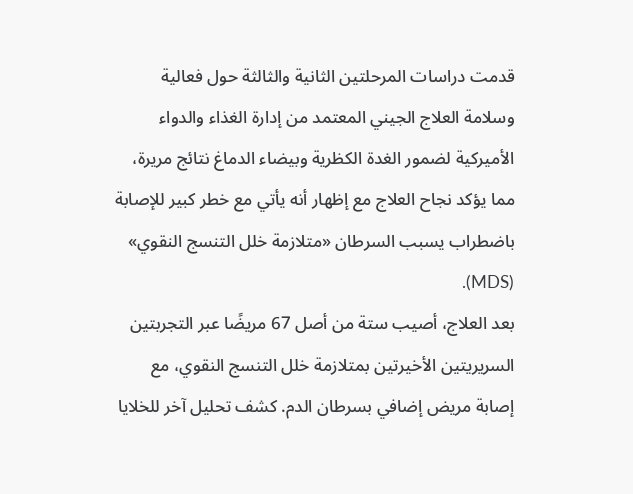قدمت دراسات المرحلتين الثانية والثالثة حول فعالية وسلامة العلاج الجيني المعتمد من إدارة الغذاء والدواء الأميركية لضمور الغدة الكظرية وبيضاء الدماغ نتائج مريرة، مما يؤكد نجاح العلاج مع إظهار أنه يأتي مع خطر كبير للإصابة باضطراب يسبب السرطان «متلازمة خلل التنسج النقوي» (MDS).
بعد العلاج، أصيب ستة من أصل 67 مريضًا عبر التجربتين السريريتين الأخيرتين بمتلازمة خلل التنسج النقوي، مع إصابة مريض إضافي بسرطان الدم. كشف تحليل آخر للخلايا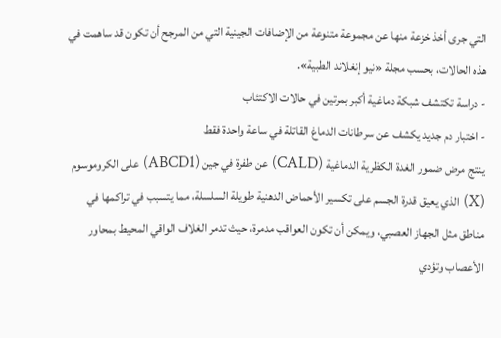التي جرى أخذ خزعة منها عن مجموعة متنوعة من الإضافات الجينية التي من المرجح أن تكون قد ساهمت في هذه الحالات، بحسب مجلة «نيو إنغلاند الطبية».
- دراسة تكتشف شبكة دماغية أكبر بمرتين في حالات الاكتئاب
- اختبار دم جديد يكشف عن سرطانات الدماغ القاتلة في ساعة واحدة فقط
ينتج مرض ضمور الغدة الكظرية الدماغية (CALD) عن طفرة في جين (ABCD1) على الكروموسوم (X) الذي يعيق قدرة الجسم على تكسير الأحماض الدهنية طويلة السلسلة، مما يتسبب في تراكمها في مناطق مثل الجهاز العصبي، ويمكن أن تكون العواقب مدمرة، حيث تدمر الغلاف الواقي المحيط بمحاور الأعصاب وتؤدي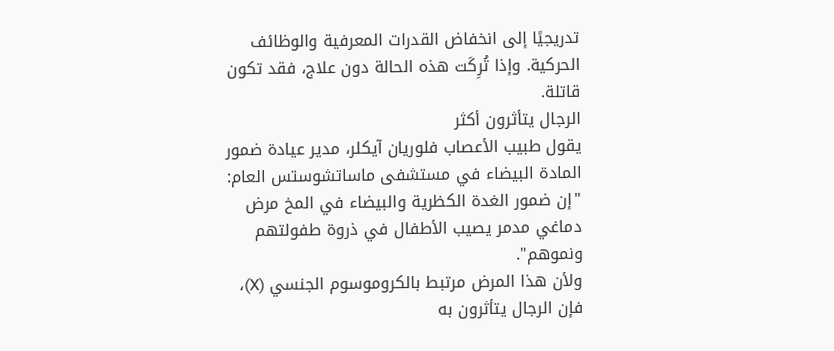تدريجيًا إلى انخفاض القدرات المعرفية والوظائف الحركية. وإذا تُرِكَت هذه الحالة دون علاج، فقد تكون قاتلة.
الرجال يتأثرون أكثر
يقول طبيب الأعصاب فلوريان آيكلر، مدير عيادة ضمور المادة البيضاء في مستشفى ماساتشوستس العام: "إن ضمور الغدة الكظرية والبيضاء في المخ مرض دماغي مدمر يصيب الأطفال في ذروة طفولتهم ونموهم".
ولأن هذا المرض مرتبط بالكروموسوم الجنسي (X)، فإن الرجال يتأثرون به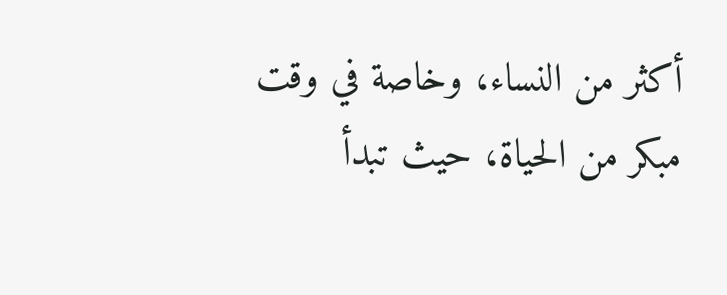أكثر من النساء، وخاصة في وقت مبكر من الحياة، حيث تبدأ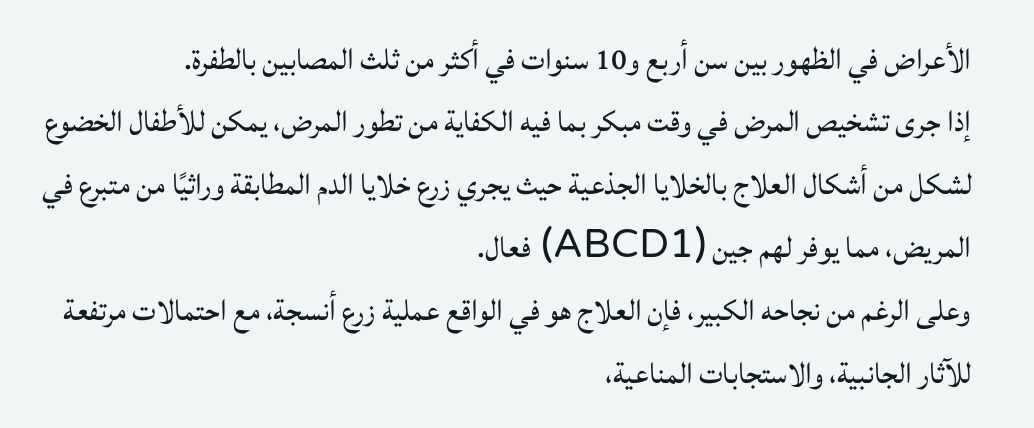الأعراض في الظهور بين سن أربع و10 سنوات في أكثر من ثلث المصابين بالطفرة.
إذا جرى تشخيص المرض في وقت مبكر بما فيه الكفاية من تطور المرض، يمكن للأطفال الخضوع لشكل من أشكال العلاج بالخلايا الجذعية حيث يجري زرع خلايا الدم المطابقة وراثيًا من متبرع في المريض، مما يوفر لهم جين (ABCD1) فعال.
وعلى الرغم من نجاحه الكبير، فإن العلاج هو في الواقع عملية زرع أنسجة، مع احتمالات مرتفعة للآثار الجانبية، والاستجابات المناعية،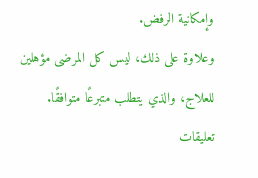وإمكانية الرفض.
وعلاوة على ذلك، ليس كل المرضى مؤهلين للعلاج، والذي يتطلب متبرعًا متوافقًا.
تعليقات